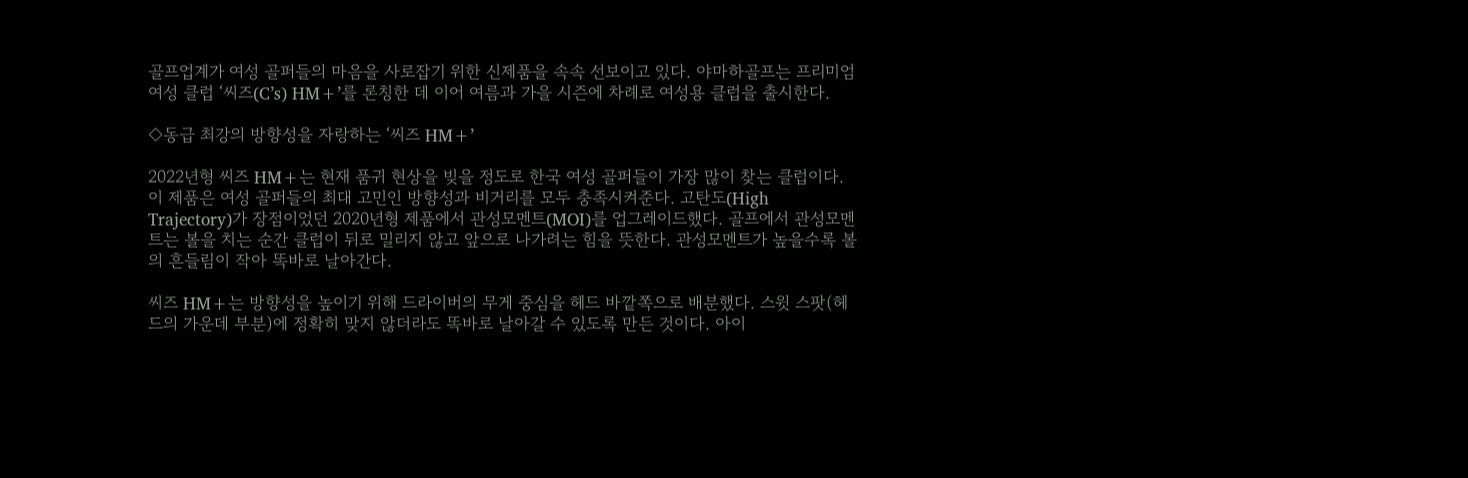골프업계가 여성 골퍼들의 마음을 사로잡기 위한 신제품을 속속 선보이고 있다. 야마하골프는 프리미엄 여성 클럽 ‘씨즈(C’s) HM+’를 론칭한 데 이어 여름과 가을 시즌에 차례로 여성용 클럽을 출시한다.

◇동급 최강의 방향성을 자랑하는 ‘씨즈 HM+’

2022년형 씨즈 HM+는 현재 품귀 현상을 빚을 정도로 한국 여성 골퍼들이 가장 많이 찾는 클럽이다. 이 제품은 여성 골퍼들의 최대 고민인 방향성과 비거리를 모두 충족시켜준다. 고탄도(High Trajectory)가 장점이었던 2020년형 제품에서 관성모멘트(MOI)를 업그레이드했다. 골프에서 관성모멘트는 볼을 치는 순간 클럽이 뒤로 밀리지 않고 앞으로 나가려는 힘을 뜻한다. 관성모멘트가 높을수록 볼의 흔들림이 작아 똑바로 날아간다.

씨즈 HM+는 방향성을 높이기 위해 드라이버의 무게 중심을 헤드 바깥쪽으로 배분했다. 스윗 스팟(헤드의 가운데 부분)에 정확히 맞지 않더라도 똑바로 날아갈 수 있도록 만든 것이다. 아이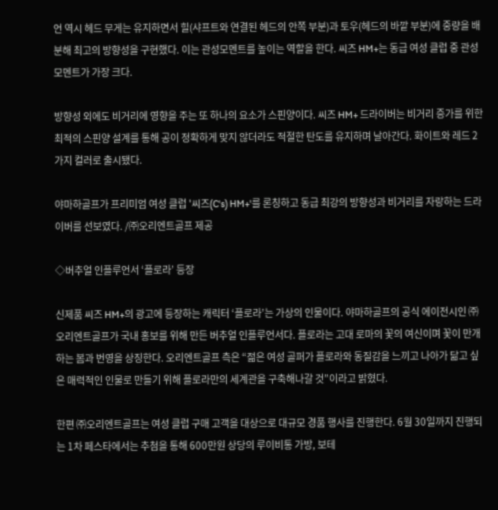언 역시 헤드 무게는 유지하면서 힐(샤프트와 연결된 헤드의 안쪽 부분)과 토우(헤드의 바깥 부분)에 중량을 배분해 최고의 방향성을 구현했다. 이는 관성모멘트를 높이는 역할을 한다. 씨즈 HM+는 동급 여성 클럽 중 관성모멘트가 가장 크다.

방향성 외에도 비거리에 영향을 주는 또 하나의 요소가 스핀양이다. 씨즈 HM+ 드라이버는 비거리 증가를 위한 최적의 스핀양 설계를 통해 공이 정확하게 맞지 않더라도 적절한 탄도를 유지하며 날아간다. 화이트와 레드 2가지 컬러로 출시됐다.

야마하골프가 프리미엄 여성 클럽 '씨즈(C's) HM+'를 론칭하고 동급 최강의 방향성과 비거리를 자랑하는 드라이버를 선보였다. /㈜오리엔트골프 제공

◇버추얼 인플루언서 ‘플로라’ 등장

신제품 씨즈 HM+의 광고에 등장하는 캐릭터 ‘플로라’는 가상의 인물이다. 야마하골프의 공식 에이전시인 ㈜오리엔트골프가 국내 홍보를 위해 만든 버추얼 인플루언서다. 플로라는 고대 로마의 꽃의 여신이며 꽃이 만개하는 봄과 번영을 상징한다. 오리엔트골프 측은 “젊은 여성 골퍼가 플로라와 동질감을 느끼고 나아가 닮고 싶은 매력적인 인물로 만들기 위해 플로라만의 세계관을 구축해나갈 것”이라고 밝혔다.

한편 ㈜오리엔트골프는 여성 클럽 구매 고객을 대상으로 대규모 경품 행사를 진행한다. 6월 30일까지 진행되는 1차 페스타에서는 추첨을 통해 600만원 상당의 루이비통 가방, 보테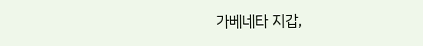가베네타 지갑,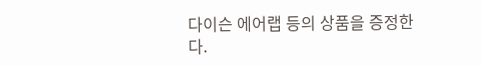다이슨 에어랩 등의 상품을 증정한다.